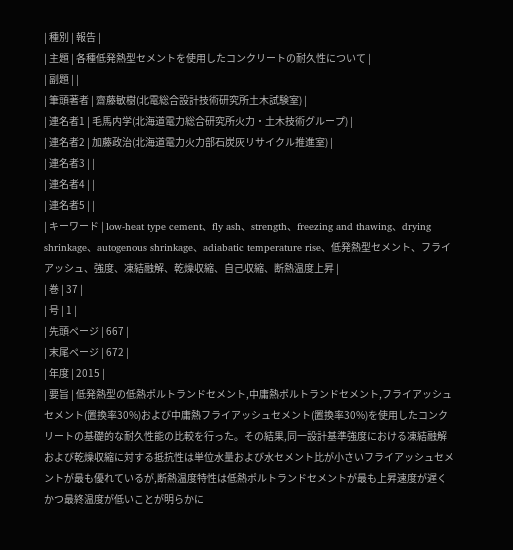| 種別 | 報告 |
| 主題 | 各種低発熱型セメントを使用したコンクリートの耐久性について |
| 副題 | |
| 筆頭著者 | 齋藤敏樹(北電総合設計技術研究所土木試験室) |
| 連名者1 | 毛馬内学(北海道電力総合研究所火力・土木技術グループ) |
| 連名者2 | 加藤政治(北海道電力火力部石炭灰リサイクル推進室) |
| 連名者3 | |
| 連名者4 | |
| 連名者5 | |
| キーワード | low-heat type cement、fly ash、strength、freezing and thawing、drying shrinkage、autogenous shrinkage、adiabatic temperature rise、低発熱型セメント、フライアッシュ、強度、凍結融解、乾燥収縮、自己収縮、断熱温度上昇 |
| 巻 | 37 |
| 号 | 1 |
| 先頭ページ | 667 |
| 末尾ページ | 672 |
| 年度 | 2015 |
| 要旨 | 低発熱型の低熱ポルトランドセメント,中庸熱ポルトランドセメント,フライアッシュセメント(置換率30%)および中庸熱フライアッシュセメント(置換率30%)を使用したコンクリートの基礎的な耐久性能の比較を行った。その結果,同一設計基準強度における凍結融解および乾燥収縮に対する抵抗性は単位水量および水セメント比が小さいフライアッシュセメントが最も優れているが,断熱温度特性は低熱ポルトランドセメントが最も上昇速度が遅くかつ最終温度が低いことが明らかに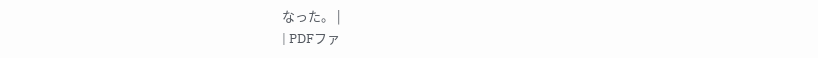なった。 |
| PDFファ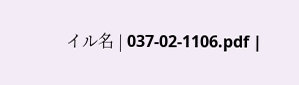イル名 | 037-02-1106.pdf |